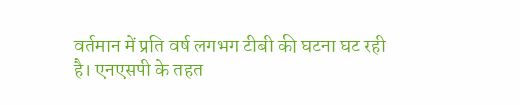वर्तमान में प्रति वर्ष लगभग टीबी की घटना घट रही
है। एनएसपी के तहत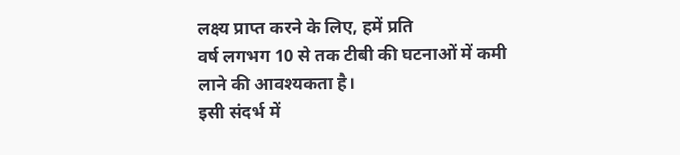लक्ष्य प्राप्त करने के लिए, हमें प्रति
वर्ष लगभग 10 से तक टीबी की घटनाओं में कमी
लाने की आवश्यकता है।
इसी संदर्भ में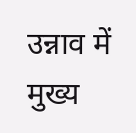उन्नाव में मुख्य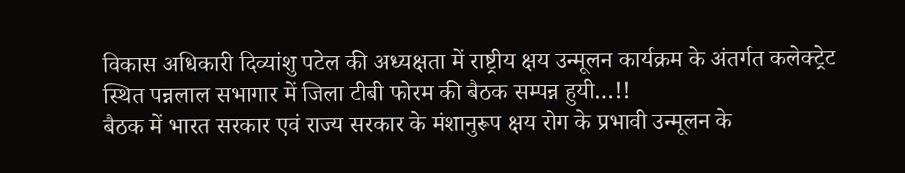विकास अधिकारी दिव्यांशु पटेल की अध्यक्षता में राष्ट्रीय क्षय उन्मूलन कार्यक्रम के अंतर्गत कलेक्ट्रेट स्थित पन्नलाल सभागार में जिला टीबी फोरम की बैठक सम्पन्न हुयी…!!
बैठक में भारत सरकार एवं राज्य सरकार के मंशानुरूप क्षय रोग के प्रभावी उन्मूलन के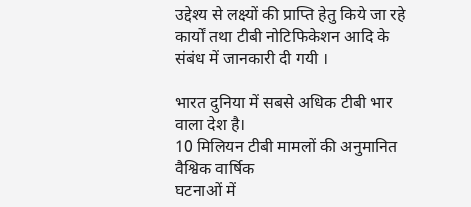उद्देश्य से लक्ष्यों की प्राप्ति हेतु किये जा रहे कार्यों तथा टीबी नोटिफिकेशन आदि के संबंध में जानकारी दी गयी ।

भारत दुनिया में सबसे अधिक टीबी भार वाला देश है।
10 मिलियन टीबी मामलों की अनुमानित वैश्विक वार्षिक
घटनाओं में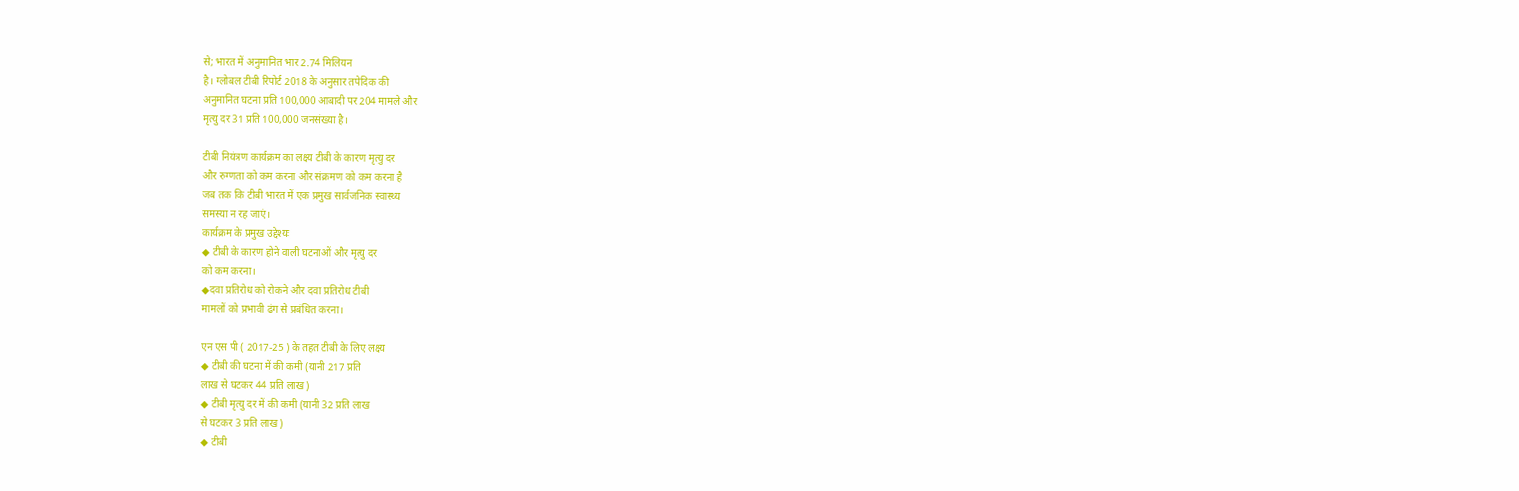से; भारत में अनुमानित भार 2.74 मिलियन
है। ग्लोबल टीबी रिपोर्ट 2018 के अनुसार तपेदिक की
अनुमानित घटना प्रति 100,000 आबादी पर 204 मामले और
मृत्यु दर 31 प्रति 100,000 जनसंख्या है।

टीबी नियंत्रण कार्यक्रम का लक्ष्य टीबी के कारण मृत्यु दर
और रुग्णता को कम करना और संक्रमण को कम करना है
जब तक कि टीबी भारत में एक प्रमुख सार्वजनिक स्वास्थ्य
समस्या न रह जाएं।
कार्यक्रम के प्रमुख उद्देश्यः
◆ टीबी के कारण होने वाली घटनाओं और मृत्यु दर
को कम करना।
◆दवा प्रतिरोध को रोकने और दवा प्रतिरोध टीबी
मामलों को प्रभावी ढंग से प्रबंधित करना।

एन एस पी ( 2017-25 ) के तहत टीबी के लिए लक्ष्य
◆ टीबी की घटना में की कमी (यानी 217 प्रति
लाख से घटकर 44 प्रति लाख)
◆ टीबी मृत्यु दर में की कमी (यानी 32 प्रति लाख
से घटकर 3 प्रति लाख)
◆ टीबी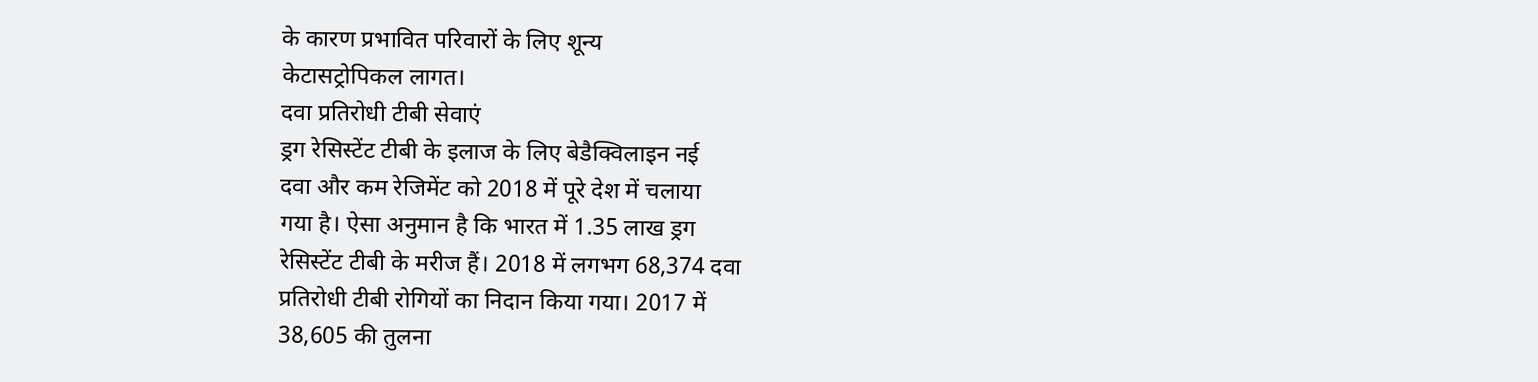के कारण प्रभावित परिवारों के लिए शून्य
केटासट्रोपिकल लागत।
दवा प्रतिरोधी टीबी सेवाएं
ड्रग रेसिस्टेंट टीबी के इलाज के लिए बेडैक्विलाइन नई
दवा और कम रेजिमेंट को 2018 में पूरे देश में चलाया
गया है। ऐसा अनुमान है कि भारत में 1.35 लाख ड्रग
रेसिस्टेंट टीबी के मरीज हैं। 2018 में लगभग 68,374 दवा
प्रतिरोधी टीबी रोगियों का निदान किया गया। 2017 में
38,605 की तुलना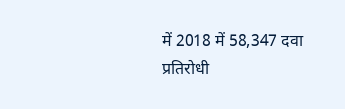में 2018 में 58,347 दवा प्रतिरोधी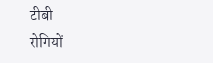टीबी
रोगियों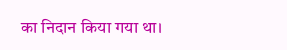का निदान किया गया था।